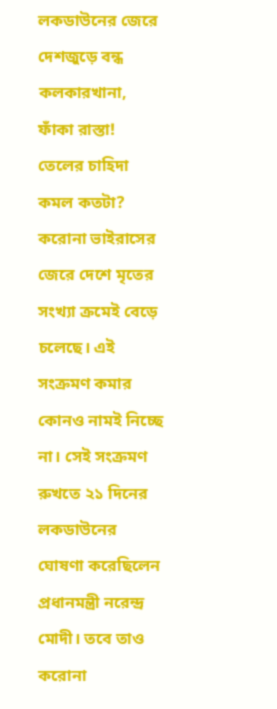লকডাউনের জেরে দেশজুড়ে বন্ধ কলকারখানা, ফাঁকা রাস্তা! তেলের চাহিদা কমল কতটা?
করোনা ভাইরাসের জেরে দেশে মৃতের সংখ্যা ক্রমেই বেড়ে চলেছে। এই সংক্রমণ কমার কোনও নামই নিচ্ছে না। সেই সংক্রমণ রুখতে ২১ দিনের লকডাউনের ঘোষণা করেছিলেন প্রধানমন্ত্রী নরেন্দ্র মোদী। তবে তাও করোনা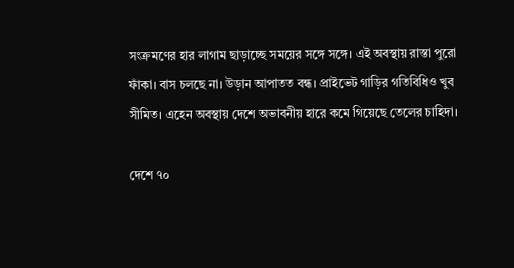সংক্রমণের হার লাগাম ছাড়াচ্ছে সময়ের সঙ্গে সঙ্গে। এই অবস্থায় রাস্তা পুরো ফাঁকা। বাস চলছে না। উড়ান আপাতত বন্ধ। প্রাইভেট গাড়ির গতিবিধিও খুব সীমিত। এহেন অবস্থায় দেশে অভাবনীয় হারে কমে গিয়েছে তেলের চাহিদা।

দেশে ৭০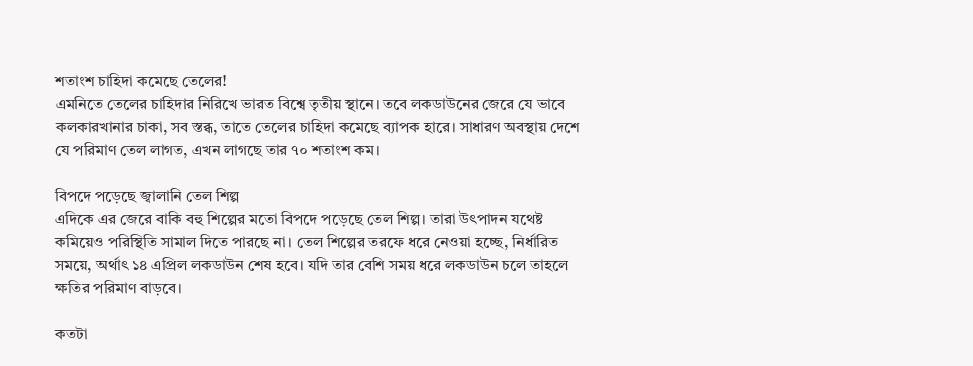শতাংশ চাহিদা কমেছে তেলের!
এমনিতে তেলের চাহিদার নিরিখে ভারত বিশ্বে তৃতীয় স্থানে। তবে লকডাউনের জেরে যে ভাবে কলকারখানার চাকা, সব স্তব্ধ, তাতে তেলের চাহিদা কমেছে ব্যাপক হারে। সাধারণ অবস্থায় দেশে যে পরিমাণ তেল লাগত, এখন লাগছে তার ৭০ শতাংশ কম।

বিপদে পড়েছে জ্বালানি তেল শিল্প
এদিকে এর জেরে বাকি বহু শিল্পের মতো বিপদে পড়েছে তেল শিল্প। তারা উৎপাদন যথেষ্ট কমিয়েও পরিস্থিতি সামাল দিতে পারছে না। তেল শিল্পের তরফে ধরে নেওয়া হচ্ছে, নির্ধারিত সময়ে, অর্থাৎ ১৪ এপ্রিল লকডাউন শেষ হবে। যদি তার বেশি সময় ধরে লকডাউন চলে তাহলে ক্ষতির পরিমাণ বাড়বে।

কতটা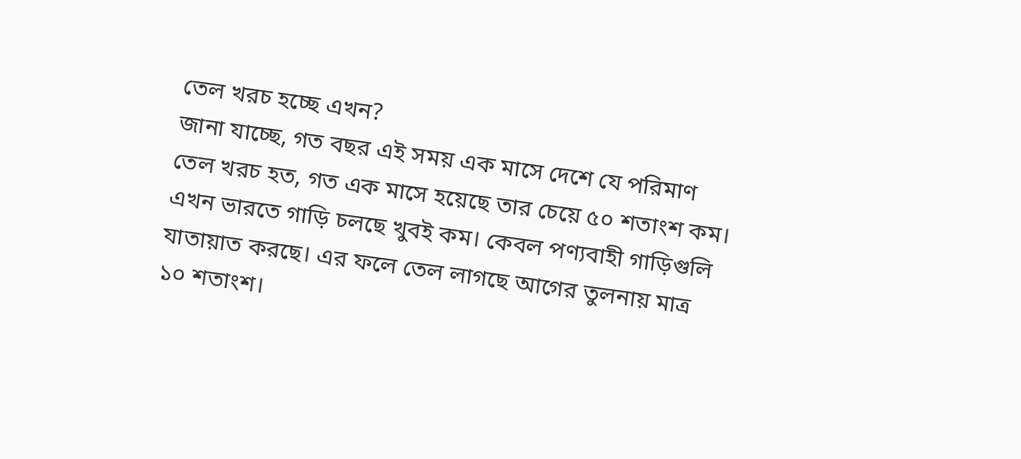তেল খরচ হচ্ছে এখন?
জানা যাচ্ছে, গত বছর এই সময় এক মাসে দেশে যে পরিমাণ তেল খরচ হত, গত এক মাসে হয়েছে তার চেয়ে ৫০ শতাংশ কম। এখন ভারতে গাড়ি চলছে খুবই কম। কেবল পণ্যবাহী গাড়িগুলি যাতায়াত করছে। এর ফলে তেল লাগছে আগের তুলনায় মাত্র ১০ শতাংশ।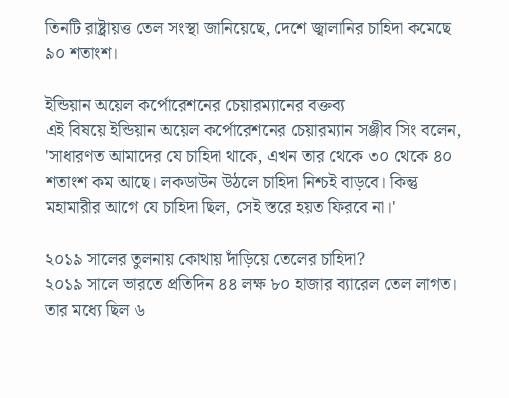তিনটি রাষ্ট্রায়ত্ত তেল সংস্থা জানিয়েছে, দেশে জ্বালানির চাহিদা কমেছে ৯০ শতাংশ।

ইন্ডিয়ান অয়েল কর্পোরেশনের চেয়ারম্যানের বক্তব্য
এই বিষয়ে ইন্ডিয়ান অয়েল কর্পোরেশনের চেয়ারম্যান সঞ্জীব সিং বলেন, 'সাধারণত আমাদের যে চাহিদা থাকে, এখন তার থেকে ৩০ থেকে ৪০ শতাংশ কম আছে। লকডাউন উঠলে চাহিদা নিশ্চই বাড়বে। কিন্তু মহামারীর আগে যে চাহিদা ছিল, সেই স্তরে হয়ত ফিরবে না।'

২০১৯ সালের তুলনায় কোথায় দাঁড়িয়ে তেলের চাহিদা?
২০১৯ সালে ভারতে প্রতিদিন ৪৪ লক্ষ ৮০ হাজার ব্যারেল তেল লাগত। তার মধ্যে ছিল ৬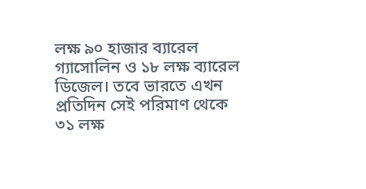লক্ষ ৯০ হাজার ব্যারেল গ্যাসোলিন ও ১৮ লক্ষ ব্যারেল ডিজেল। তবে ভারতে এখন প্রতিদিন সেই পরিমাণ থেকে ৩১ লক্ষ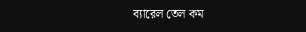ব্যারেল তেল কম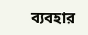ব্যবহার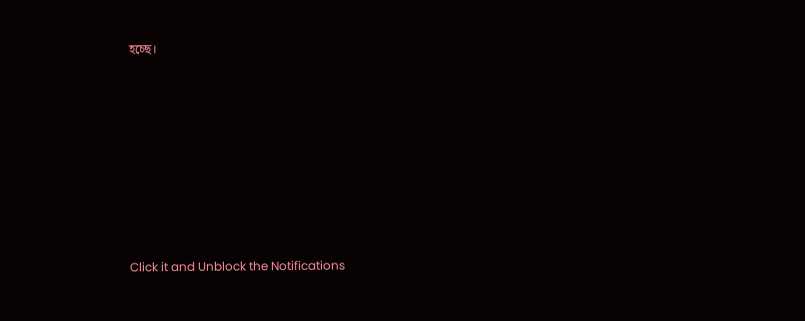হচ্ছে।












Click it and Unblock the Notifications